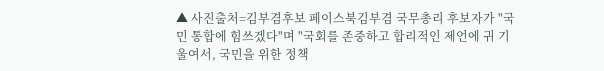▲ 사진출처=김부겸후보 페이스북김부겸 국무총리 후보자가 "국민 통합에 힘쓰겠다"며 "국회를 존중하고 합리적인 제언에 귀 기울여서, 국민을 위한 정책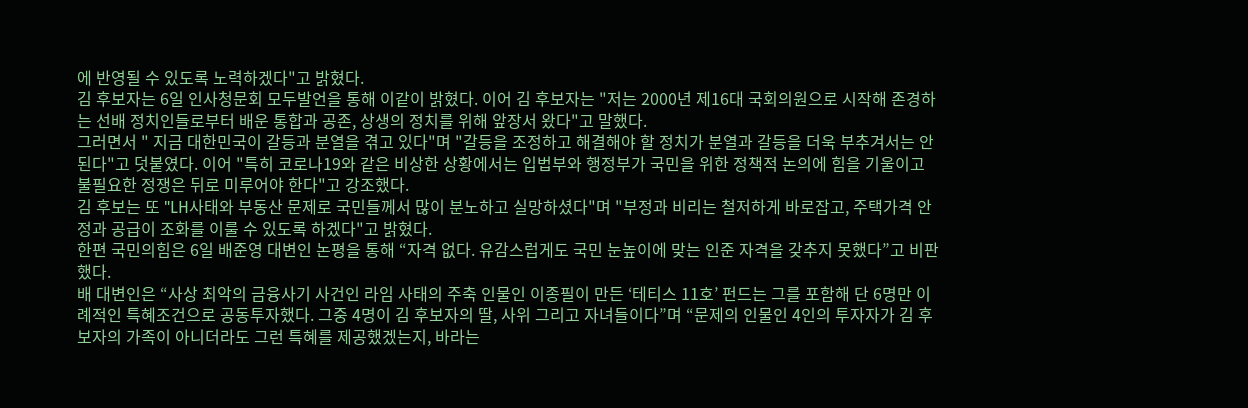에 반영될 수 있도록 노력하겠다"고 밝혔다.
김 후보자는 6일 인사청문회 모두발언을 통해 이같이 밝혔다. 이어 김 후보자는 "저는 2000년 제16대 국회의원으로 시작해 존경하는 선배 정치인들로부터 배운 통합과 공존, 상생의 정치를 위해 앞장서 왔다"고 말했다.
그러면서 " 지금 대한민국이 갈등과 분열을 겪고 있다"며 "갈등을 조정하고 해결해야 할 정치가 분열과 갈등을 더욱 부추겨서는 안 된다"고 덧붙였다. 이어 "특히 코로나19와 같은 비상한 상황에서는 입법부와 행정부가 국민을 위한 정책적 논의에 힘을 기울이고 불필요한 정쟁은 뒤로 미루어야 한다"고 강조했다.
김 후보는 또 "LH사태와 부동산 문제로 국민들께서 많이 분노하고 실망하셨다"며 "부정과 비리는 철저하게 바로잡고, 주택가격 안정과 공급이 조화를 이룰 수 있도록 하겠다"고 밝혔다.
한편 국민의힘은 6일 배준영 대변인 논평을 통해 “자격 없다. 유감스럽게도 국민 눈높이에 맞는 인준 자격을 갖추지 못했다”고 비판했다.
배 대변인은 “사상 최악의 금융사기 사건인 라임 사태의 주축 인물인 이종필이 만든 ‘테티스 11호’ 펀드는 그를 포함해 단 6명만 이례적인 특혜조건으로 공동투자했다. 그중 4명이 김 후보자의 딸, 사위 그리고 자녀들이다”며 “문제의 인물인 4인의 투자자가 김 후보자의 가족이 아니더라도 그런 특혜를 제공했겠는지, 바라는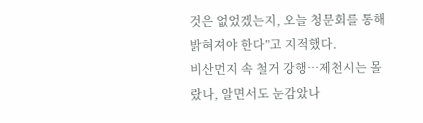것은 없었겠는지, 오늘 청문회를 통해 밝혀져야 한다”고 지적했다.
비산먼지 속 철거 강행…제천시는 몰랐나, 알면서도 눈감았나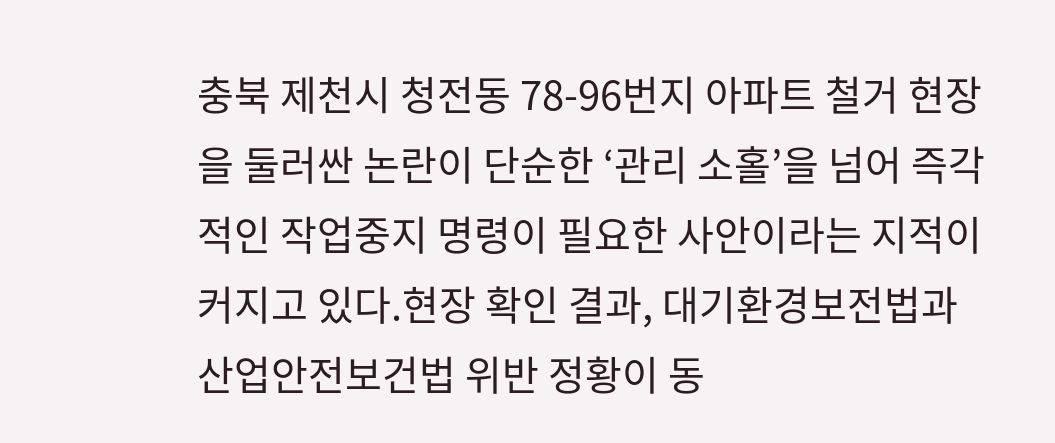충북 제천시 청전동 78-96번지 아파트 철거 현장을 둘러싼 논란이 단순한 ‘관리 소홀’을 넘어 즉각적인 작업중지 명령이 필요한 사안이라는 지적이 커지고 있다.현장 확인 결과, 대기환경보전법과 산업안전보건법 위반 정황이 동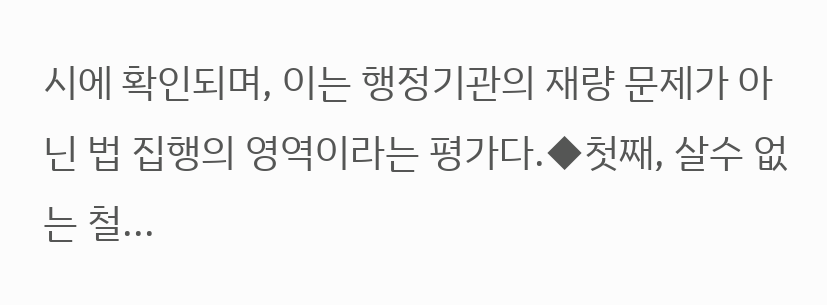시에 확인되며, 이는 행정기관의 재량 문제가 아닌 법 집행의 영역이라는 평가다.◆첫째, 살수 없는 철...